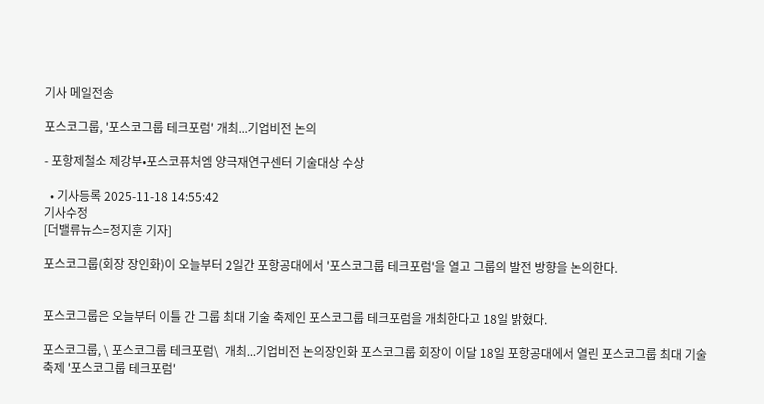기사 메일전송

포스코그룹, '포스코그룹 테크포럼' 개최...기업비전 논의

- 포항제철소 제강부•포스코퓨처엠 양극재연구센터 기술대상 수상

  • 기사등록 2025-11-18 14:55:42
기사수정
[더밸류뉴스=정지훈 기자]

포스코그룹(회장 장인화)이 오늘부터 2일간 포항공대에서 '포스코그룹 테크포럼'을 열고 그룹의 발전 방향을 논의한다.


포스코그룹은 오늘부터 이틀 간 그룹 최대 기술 축제인 포스코그룹 테크포럼을 개최한다고 18일 밝혔다.

포스코그룹, \ 포스코그룹 테크포럼\  개최...기업비전 논의장인화 포스코그룹 회장이 이달 18일 포항공대에서 열린 포스코그룹 최대 기술 축제 '포스코그룹 테크포럼'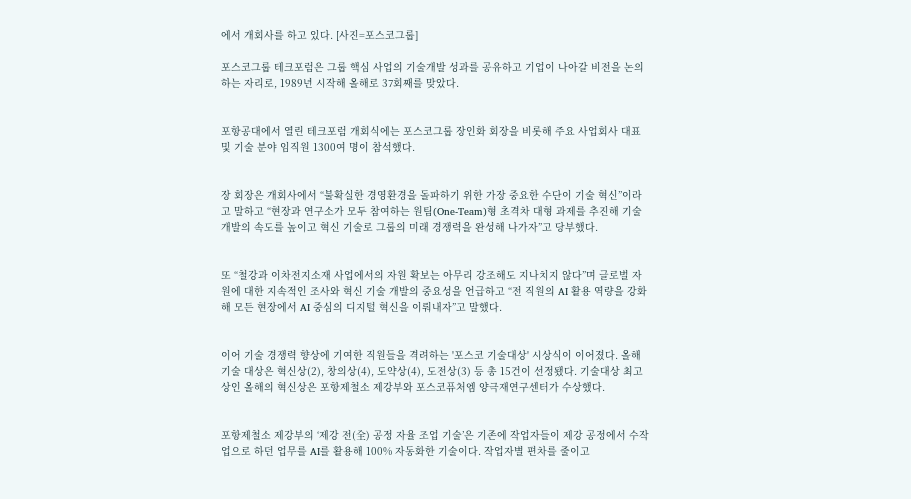에서 개회사를 하고 있다. [사진=포스코그룹]

포스코그룹 테크포럼은 그룹 핵심 사업의 기술개발 성과를 공유하고 기업이 나아갈 비전을 논의하는 자리로, 1989년 시작해 올해로 37회째를 맞았다.


포항공대에서 열린 테크포럼 개회식에는 포스코그룹 장인화 회장을 비롯해 주요 사업회사 대표 및 기술 분야 임직원 1300여 명이 참석했다.


장 회장은 개회사에서 “불확실한 경영환경을 돌파하기 위한 가장 중요한 수단이 기술 혁신”이라고 말하고 “현장과 연구소가 모두 참여하는 원팀(One-Team)형 초격차 대형 과제를 추진해 기술 개발의 속도를 높이고 혁신 기술로 그룹의 미래 경쟁력을 완성해 나가자”고 당부했다.


또 “철강과 이차전지소재 사업에서의 자원 확보는 아무리 강조해도 지나치지 않다”며 글로벌 자원에 대한 지속적인 조사와 혁신 기술 개발의 중요성을 언급하고 “전 직원의 AI 활용 역량을 강화해 모든 현장에서 AI 중심의 디지털 혁신을 이뤄내자”고 말했다.


이어 기술 경쟁력 향상에 기여한 직원들을 격려하는 '포스코 기술대상' 시상식이 이어졌다. 올해 기술 대상은 혁신상(2), 창의상(4), 도약상(4), 도전상(3) 등 총 15건이 선정됐다. 기술대상 최고상인 올해의 혁신상은 포항제철소 제강부와 포스코퓨처엠 양극재연구센터가 수상했다.


포항제철소 제강부의 ‘제강 전(全) 공정 자율 조업 기술’은 기존에 작업자들이 제강 공정에서 수작업으로 하던 업무를 AI를 활용해 100% 자동화한 기술이다. 작업자별 편차를 줄이고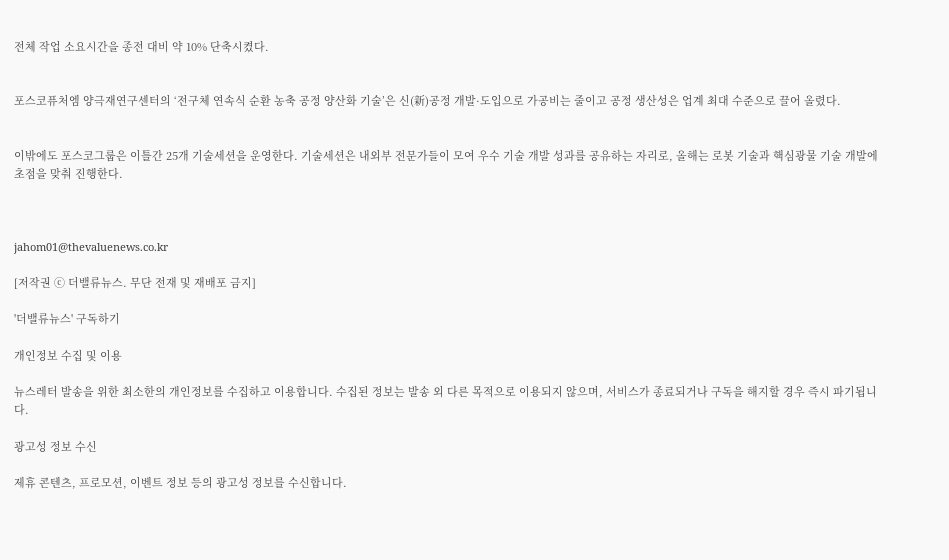전체 작업 소요시간을 종전 대비 약 10% 단축시켰다.


포스코퓨처엠 양극재연구센터의 ‘전구체 연속식 순환 농축 공정 양산화 기술’은 신(新)공정 개발·도입으로 가공비는 줄이고 공정 생산성은 업계 최대 수준으로 끌어 올렸다.


이밖에도 포스코그룹은 이틀간 25개 기술세션을 운영한다. 기술세션은 내외부 전문가들이 모여 우수 기술 개발 성과를 공유하는 자리로, 올해는 로봇 기술과 핵심광물 기술 개발에 초점을 맞춰 진행한다.



jahom01@thevaluenews.co.kr

[저작권 ⓒ 더밸류뉴스. 무단 전재 및 재배포 금지]

'더밸류뉴스' 구독하기

개인정보 수집 및 이용

뉴스레터 발송을 위한 최소한의 개인정보를 수집하고 이용합니다. 수집된 정보는 발송 외 다른 목적으로 이용되지 않으며, 서비스가 종료되거나 구독을 해지할 경우 즉시 파기됩니다.

광고성 정보 수신

제휴 콘텐츠, 프로모션, 이벤트 정보 등의 광고성 정보를 수신합니다.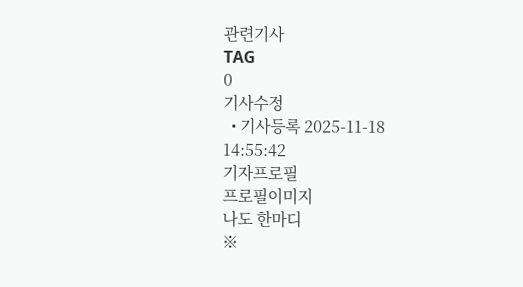관련기사
TAG
0
기사수정
  • 기사등록 2025-11-18 14:55:42
기자프로필
프로필이미지
나도 한마디
※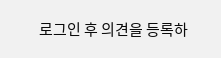로그인 후 의견을 등록하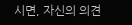시면, 자신의 의견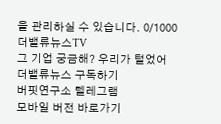을 관리하실 수 있습니다. 0/1000
더밸류뉴스TV
그 기업 궁금해? 우리가 털었어
더밸류뉴스 구독하기
버핏연구소 텔레그램
모바일 버전 바로가기